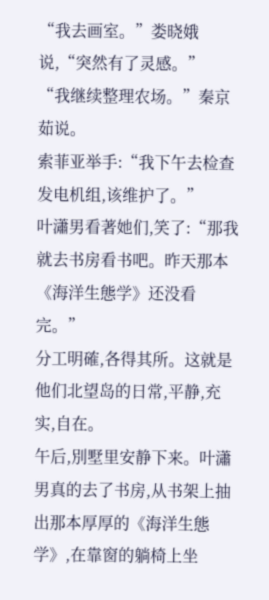“我去画室。”娄晓娥说,“突然有了灵感。”
“我继续整理农场。”秦京茹说。
索菲亚举手:“我下午去检查发电机组,该维护了。”
叶瀟男看著她们,笑了:“那我就去书房看书吧。昨天那本《海洋生態学》还没看完。”
分工明確,各得其所。这就是他们北望岛的日常,平静,充实,自在。
午后,別墅里安静下来。叶瀟男真的去了书房,从书架上抽出那本厚厚的《海洋生態学》,在靠窗的躺椅上坐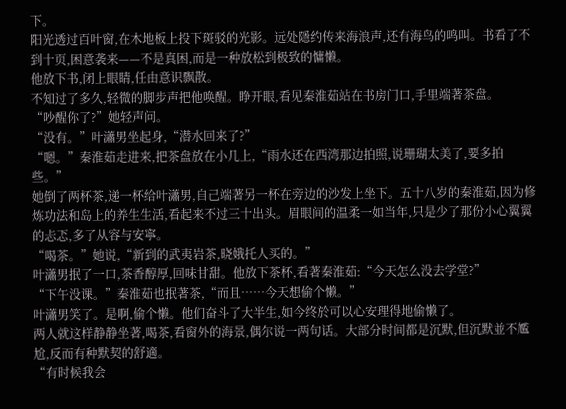下。
阳光透过百叶窗,在木地板上投下斑驳的光影。远处隱约传来海浪声,还有海鸟的鸣叫。书看了不到十页,困意袭来——不是真困,而是一种放松到极致的慵懒。
他放下书,闭上眼睛,任由意识飘散。
不知过了多久,轻微的脚步声把他唤醒。睁开眼,看见秦淮茹站在书房门口,手里端著茶盘。
“吵醒你了?”她轻声问。
“没有。”叶瀟男坐起身,“潜水回来了?”
“嗯。”秦淮茹走进来,把茶盘放在小几上,“雨水还在西湾那边拍照,说珊瑚太美了,要多拍些。”
她倒了两杯茶,递一杯给叶瀟男,自己端著另一杯在旁边的沙发上坐下。五十八岁的秦淮茹,因为修炼功法和岛上的养生生活,看起来不过三十出头。眉眼间的温柔一如当年,只是少了那份小心翼翼的忐忑,多了从容与安寧。
“喝茶。”她说,“新到的武夷岩茶,晓娥托人买的。”
叶瀟男抿了一口,茶香醇厚,回味甘甜。他放下茶杯,看著秦淮茹:“今天怎么没去学堂?”
“下午没课。”秦淮茹也抿著茶,“而且……今天想偷个懒。”
叶瀟男笑了。是啊,偷个懒。他们奋斗了大半生,如今终於可以心安理得地偷懒了。
两人就这样静静坐著,喝茶,看窗外的海景,偶尔说一两句话。大部分时间都是沉默,但沉默並不尷尬,反而有种默契的舒適。
“有时候我会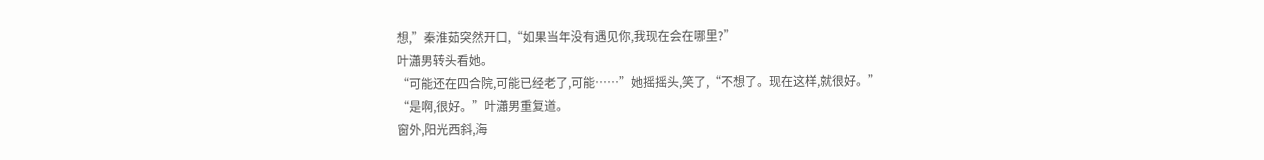想,”秦淮茹突然开口,“如果当年没有遇见你,我现在会在哪里?”
叶瀟男转头看她。
“可能还在四合院,可能已经老了,可能……”她摇摇头,笑了,“不想了。现在这样,就很好。”
“是啊,很好。”叶瀟男重复道。
窗外,阳光西斜,海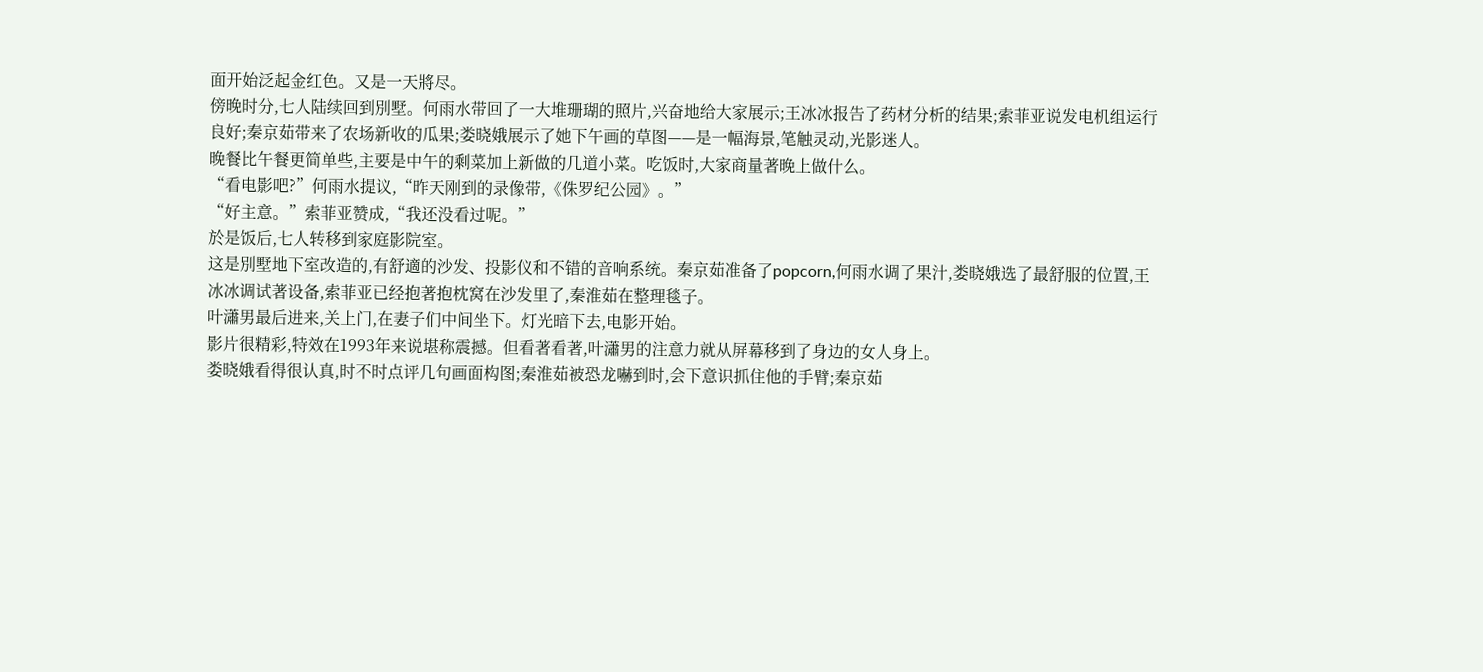面开始泛起金红色。又是一天將尽。
傍晚时分,七人陆续回到別墅。何雨水带回了一大堆珊瑚的照片,兴奋地给大家展示;王冰冰报告了药材分析的结果;索菲亚说发电机组运行良好;秦京茹带来了农场新收的瓜果;娄晓娥展示了她下午画的草图——是一幅海景,笔触灵动,光影迷人。
晚餐比午餐更简单些,主要是中午的剩菜加上新做的几道小菜。吃饭时,大家商量著晚上做什么。
“看电影吧?”何雨水提议,“昨天刚到的录像带,《侏罗纪公园》。”
“好主意。”索菲亚赞成,“我还没看过呢。”
於是饭后,七人转移到家庭影院室。
这是別墅地下室改造的,有舒適的沙发、投影仪和不错的音响系统。秦京茹准备了popcorn,何雨水调了果汁,娄晓娥选了最舒服的位置,王冰冰调试著设备,索菲亚已经抱著抱枕窝在沙发里了,秦淮茹在整理毯子。
叶瀟男最后进来,关上门,在妻子们中间坐下。灯光暗下去,电影开始。
影片很精彩,特效在1993年来说堪称震撼。但看著看著,叶瀟男的注意力就从屏幕移到了身边的女人身上。
娄晓娥看得很认真,时不时点评几句画面构图;秦淮茹被恐龙嚇到时,会下意识抓住他的手臂;秦京茹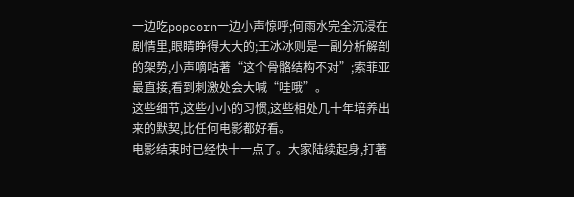一边吃popcorn一边小声惊呼;何雨水完全沉浸在剧情里,眼睛睁得大大的;王冰冰则是一副分析解剖的架势,小声嘀咕著“这个骨骼结构不对”;索菲亚最直接,看到刺激处会大喊“哇哦”。
这些细节,这些小小的习惯,这些相处几十年培养出来的默契,比任何电影都好看。
电影结束时已经快十一点了。大家陆续起身,打著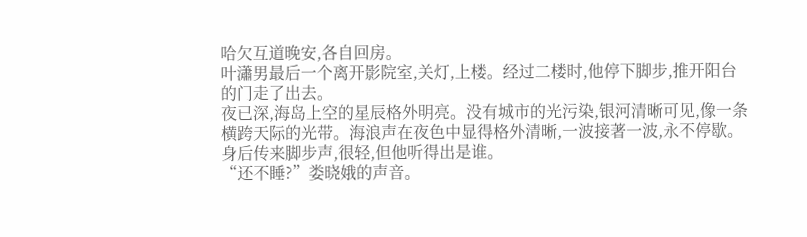哈欠互道晚安,各自回房。
叶瀟男最后一个离开影院室,关灯,上楼。经过二楼时,他停下脚步,推开阳台的门走了出去。
夜已深,海岛上空的星辰格外明亮。没有城市的光污染,银河清晰可见,像一条横跨天际的光带。海浪声在夜色中显得格外清晰,一波接著一波,永不停歇。
身后传来脚步声,很轻,但他听得出是谁。
“还不睡?”娄晓娥的声音。